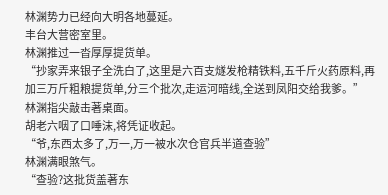林渊势力已经向大明各地蔓延。
丰台大营密室里。
林渊推过一沓厚厚提货单。
“抄家弄来银子全洗白了,这里是六百支燧发枪精铁料,五千斤火药原料,再加三万斤粗粮提货单,分三个批次,走运河暗线,全送到凤阳交给我爹。”
林渊指尖敲击著桌面。
胡老六咽了口唾沫,将凭证收起。
“爷,东西太多了,万一,万一被水次仓官兵半道查验”
林渊满眼煞气。
“查验?这批货盖著东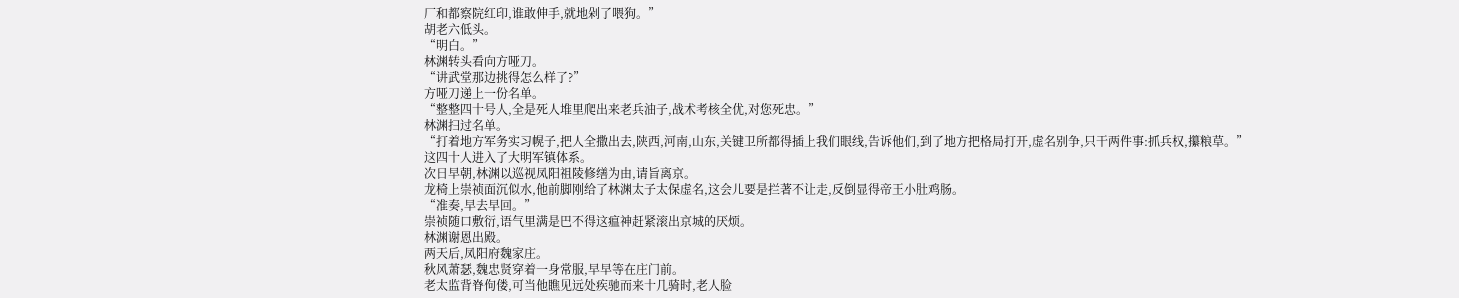厂和都察院红印,谁敢伸手,就地剁了喂狗。”
胡老六低头。
“明白。”
林渊转头看向方哑刀。
“讲武堂那边挑得怎么样了?”
方哑刀递上一份名单。
“整整四十号人,全是死人堆里爬出来老兵油子,战术考核全优,对您死忠。”
林渊扫过名单。
“打着地方军务实习幌子,把人全撒出去,陕西,河南,山东,关键卫所都得插上我们眼线,告诉他们,到了地方把格局打开,虚名别争,只干两件事:抓兵权,攥粮草。”
这四十人进入了大明军镇体系。
次日早朝,林渊以巡视凤阳祖陵修缮为由,请旨离京。
龙椅上崇祯面沉似水,他前脚刚给了林渊太子太保虚名,这会儿要是拦著不让走,反倒显得帝王小肚鸡肠。
“准奏,早去早回。”
崇祯随口敷衍,语气里满是巴不得这瘟神赶紧滚出京城的厌烦。
林渊谢恩出殿。
两天后,凤阳府魏家庄。
秋风萧瑟,魏忠贤穿着一身常服,早早等在庄门前。
老太监背脊佝偻,可当他瞧见远处疾驰而来十几骑时,老人脸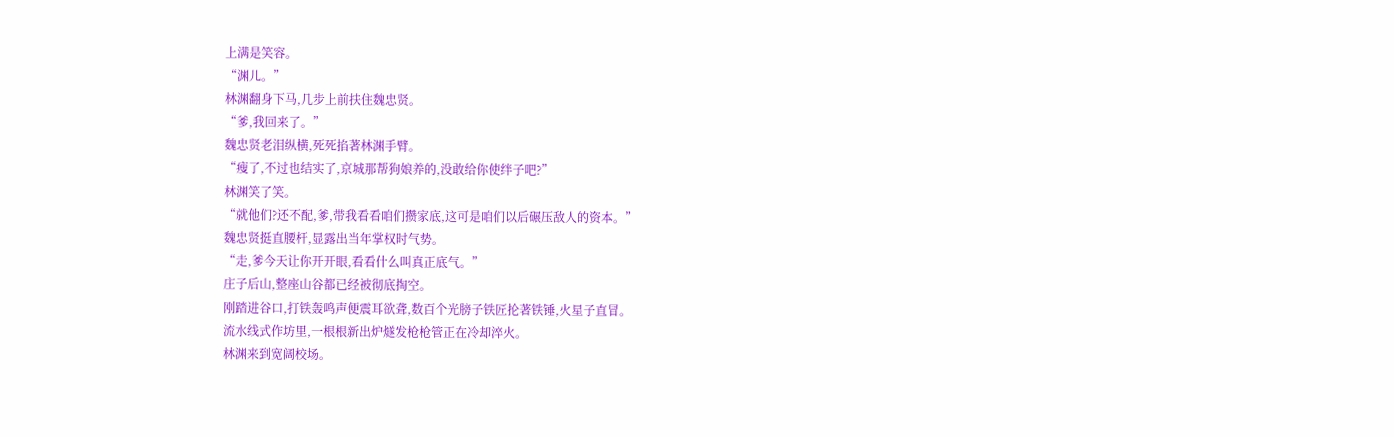上满是笑容。
“渊儿。”
林渊翻身下马,几步上前扶住魏忠贤。
“爹,我回来了。”
魏忠贤老泪纵横,死死掐著林渊手臂。
“瘦了,不过也结实了,京城那帮狗娘养的,没敢给你使绊子吧?”
林渊笑了笑。
“就他们?还不配,爹,带我看看咱们攒家底,这可是咱们以后碾压敌人的资本。”
魏忠贤挺直腰杆,显露出当年掌权时气势。
“走,爹今天让你开开眼,看看什么叫真正底气。”
庄子后山,整座山谷都已经被彻底掏空。
刚踏进谷口,打铁轰鸣声便震耳欲聋,数百个光膀子铁匠抡著铁锤,火星子直冒。
流水线式作坊里,一根根新出炉燧发枪枪管正在冷却淬火。
林渊来到宽阔校场。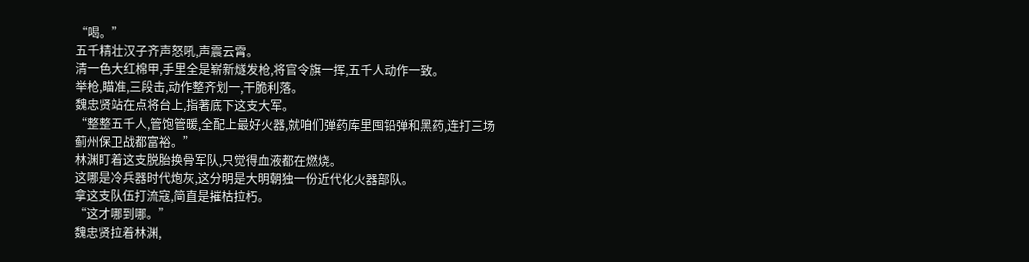“喝。”
五千精壮汉子齐声怒吼,声震云霄。
清一色大红棉甲,手里全是崭新燧发枪,将官令旗一挥,五千人动作一致。
举枪,瞄准,三段击,动作整齐划一,干脆利落。
魏忠贤站在点将台上,指著底下这支大军。
“整整五千人,管饱管暖,全配上最好火器,就咱们弹药库里囤铅弹和黑药,连打三场蓟州保卫战都富裕。”
林渊盯着这支脱胎换骨军队,只觉得血液都在燃烧。
这哪是冷兵器时代炮灰,这分明是大明朝独一份近代化火器部队。
拿这支队伍打流寇,简直是摧枯拉朽。
“这才哪到哪。”
魏忠贤拉着林渊,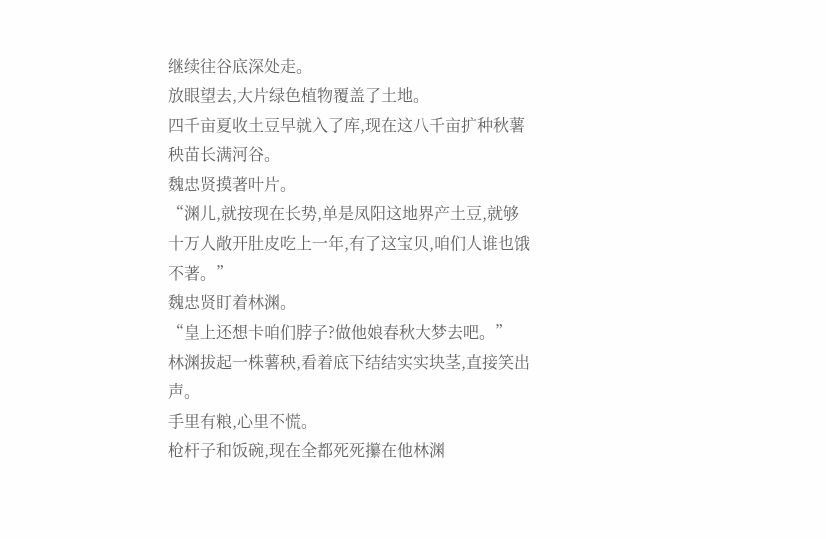继续往谷底深处走。
放眼望去,大片绿色植物覆盖了土地。
四千亩夏收土豆早就入了库,现在这八千亩扩种秋薯秧苗长满河谷。
魏忠贤摸著叶片。
“渊儿,就按现在长势,单是凤阳这地界产土豆,就够十万人敞开肚皮吃上一年,有了这宝贝,咱们人谁也饿不著。”
魏忠贤盯着林渊。
“皇上还想卡咱们脖子?做他娘春秋大梦去吧。”
林渊拔起一株薯秧,看着底下结结实实块茎,直接笑出声。
手里有粮,心里不慌。
枪杆子和饭碗,现在全都死死攥在他林渊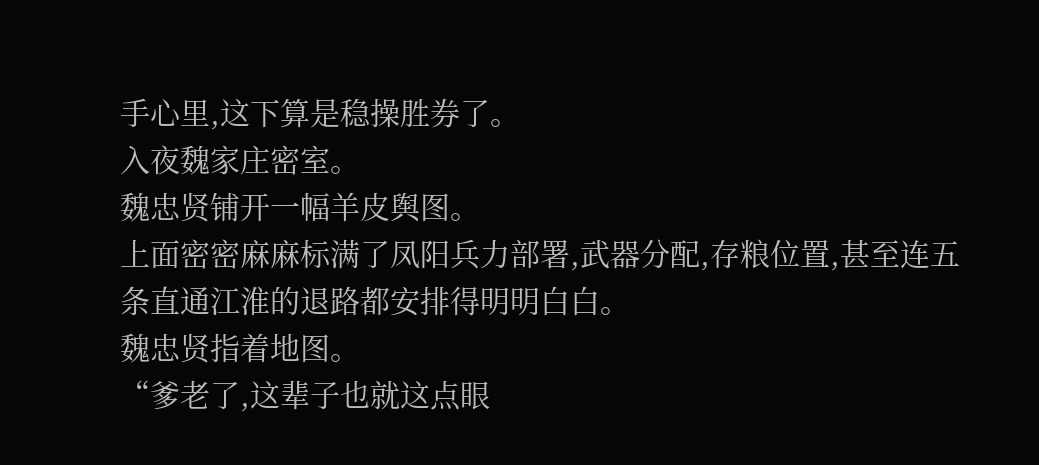手心里,这下算是稳操胜券了。
入夜魏家庄密室。
魏忠贤铺开一幅羊皮舆图。
上面密密麻麻标满了凤阳兵力部署,武器分配,存粮位置,甚至连五条直通江淮的退路都安排得明明白白。
魏忠贤指着地图。
“爹老了,这辈子也就这点眼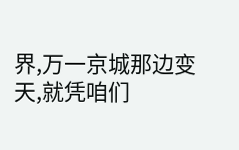界,万一京城那边变天,就凭咱们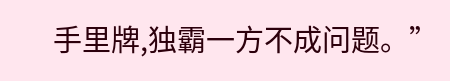手里牌,独霸一方不成问题。”